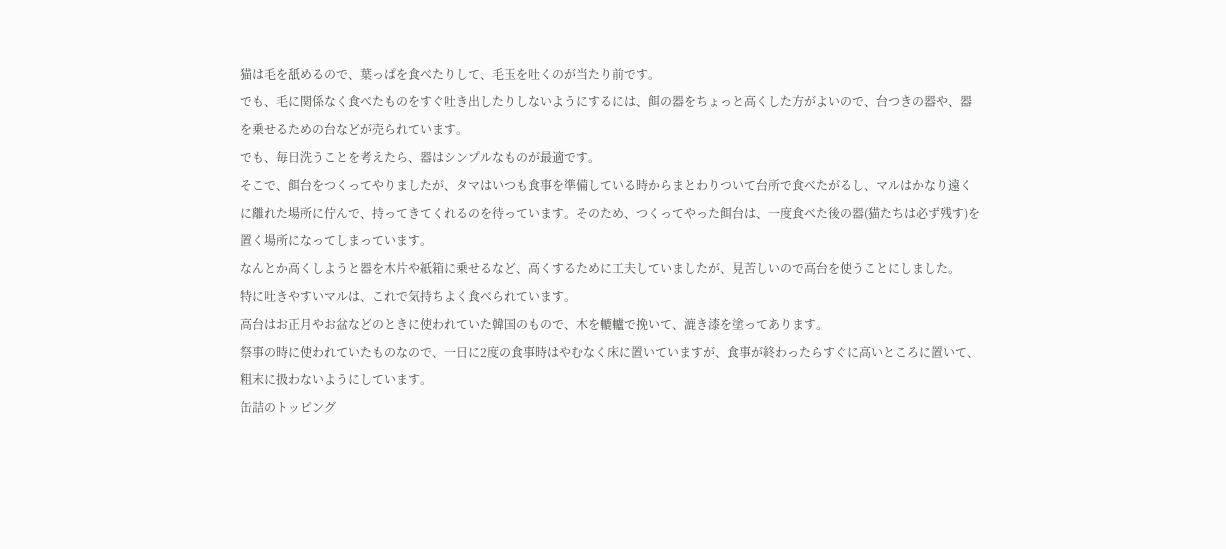猫は毛を舐めるので、葉っぱを食べたりして、毛玉を吐くのが当たり前です。
でも、毛に関係なく食べたものをすぐ吐き出したりしないようにするには、餌の器をちょっと高くした方がよいので、台つきの器や、器を乗せるための台などが売られています。
でも、毎日洗うことを考えたら、器はシンプルなものが最適です。
そこで、餌台をつくってやりましたが、タマはいつも食事を準備している時からまとわりついて台所で食べたがるし、マルはかなり遠くに離れた場所に佇んで、持ってきてくれるのを待っています。そのため、つくってやった餌台は、一度食べた後の器(猫たちは必ず残す)を置く場所になってしまっています。
なんとか高くしようと器を木片や紙箱に乗せるなど、高くするために工夫していましたが、見苦しいので高台を使うことにしました。
特に吐きやすいマルは、これで気持ちよく食べられています。
高台はお正月やお盆などのときに使われていた韓国のもので、木を轆轤で挽いて、漉き漆を塗ってあります。
祭事の時に使われていたものなので、一日に2度の食事時はやむなく床に置いていますが、食事が終わったらすぐに高いところに置いて、粗末に扱わないようにしています。
缶詰のトッピング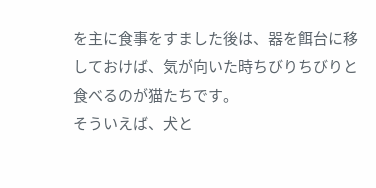を主に食事をすました後は、器を餌台に移しておけば、気が向いた時ちびりちびりと食べるのが猫たちです。
そういえば、犬と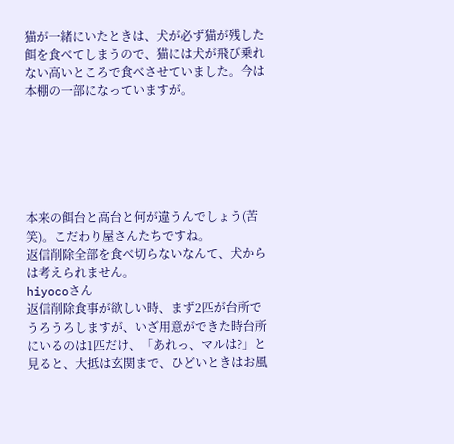猫が一緒にいたときは、犬が必ず猫が残した餌を食べてしまうので、猫には犬が飛び乗れない高いところで食べさせていました。今は本棚の一部になっていますが。






本来の餌台と高台と何が違うんでしょう(苦笑)。こだわり屋さんたちですね。
返信削除全部を食べ切らないなんて、犬からは考えられません。
hiyocoさん
返信削除食事が欲しい時、まず2匹が台所でうろうろしますが、いざ用意ができた時台所にいるのは1匹だけ、「あれっ、マルは?」と見ると、大抵は玄関まで、ひどいときはお風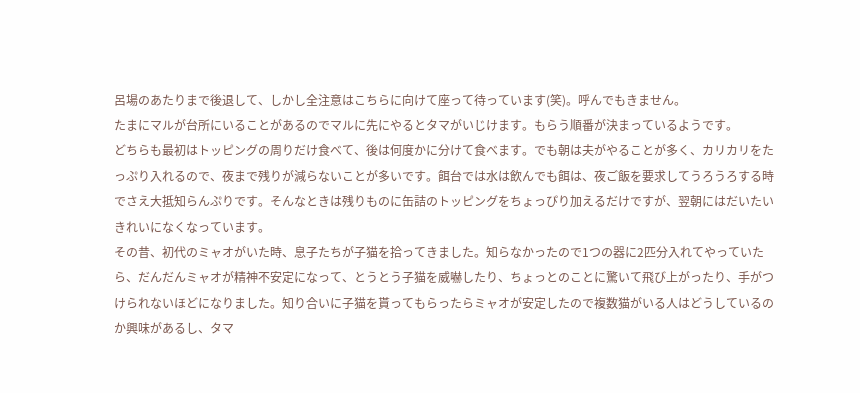呂場のあたりまで後退して、しかし全注意はこちらに向けて座って待っています(笑)。呼んでもきません。
たまにマルが台所にいることがあるのでマルに先にやるとタマがいじけます。もらう順番が決まっているようです。
どちらも最初はトッピングの周りだけ食べて、後は何度かに分けて食べます。でも朝は夫がやることが多く、カリカリをたっぷり入れるので、夜まで残りが減らないことが多いです。餌台では水は飲んでも餌は、夜ご飯を要求してうろうろする時でさえ大抵知らんぷりです。そんなときは残りものに缶詰のトッピングをちょっぴり加えるだけですが、翌朝にはだいたいきれいになくなっています。
その昔、初代のミャオがいた時、息子たちが子猫を拾ってきました。知らなかったので1つの器に2匹分入れてやっていたら、だんだんミャオが精神不安定になって、とうとう子猫を威嚇したり、ちょっとのことに驚いて飛び上がったり、手がつけられないほどになりました。知り合いに子猫を貰ってもらったらミャオが安定したので複数猫がいる人はどうしているのか興味があるし、タマ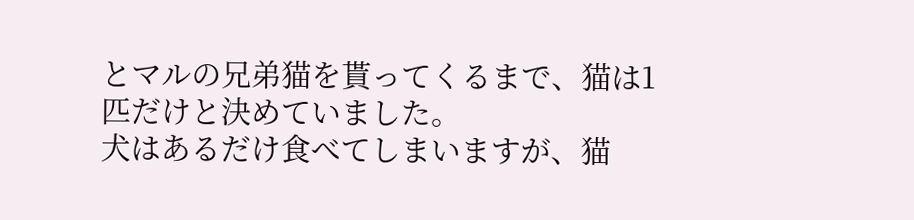とマルの兄弟猫を貰ってくるまで、猫は1匹だけと決めていました。
犬はあるだけ食べてしまいますが、猫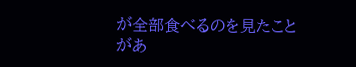が全部食べるのを見たことがあ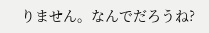りません。なんでだろうね?